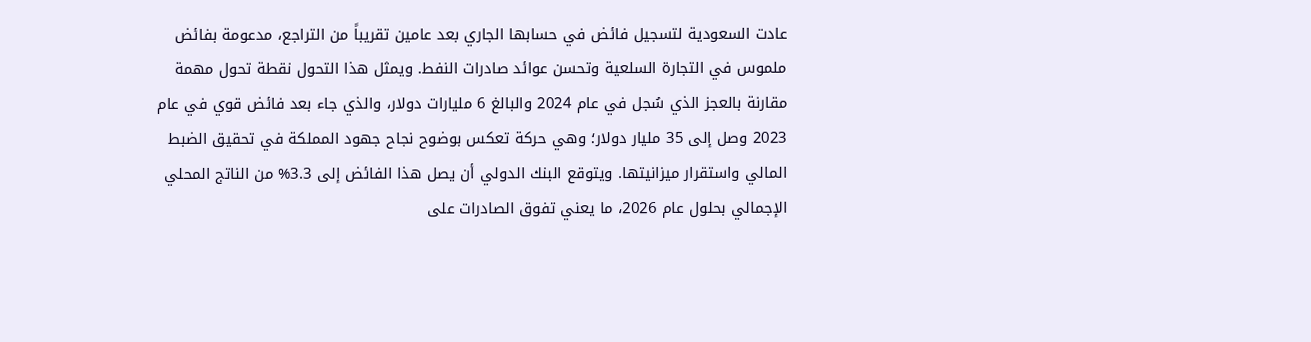عادت السعودية لتسجيل فائض في حسابها الجاري بعد عامين تقريباً من التراجع، مدعومة بفائض ملموس في التجارة السلعية وتحسن عوائد صادرات النفط. ويمثل هذا التحول نقطة تحول مهمة مقارنة بالعجز الذي سُجل في عام 2024 والبالغ 6 مليارات دولار، والذي جاء بعد فائض قوي في عام 2023 وصل إلى 35 مليار دولار؛ وهي حركة تعكس بوضوح نجاح جهود المملكة في تحقيق الضبط المالي واستقرار ميزانيتها. ويتوقع البنك الدولي أن يصل هذا الفائض إلى 3.3% من الناتج المحلي الإجمالي بحلول عام 2026، ما يعني تفوق الصادرات على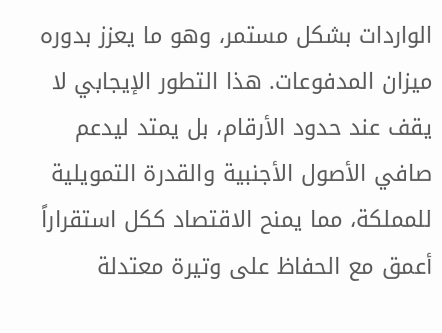الواردات بشكل مستمر، وهو ما يعزز بدوره ميزان المدفوعات. هذا التطور الإيجابي لا يقف عند حدود الأرقام، بل يمتد ليدعم صافي الأصول الأجنبية والقدرة التمويلية للمملكة، مما يمنح الاقتصاد ككل استقراراً أعمق مع الحفاظ على وتيرة معتدلة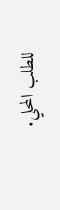للطلب المحلي.